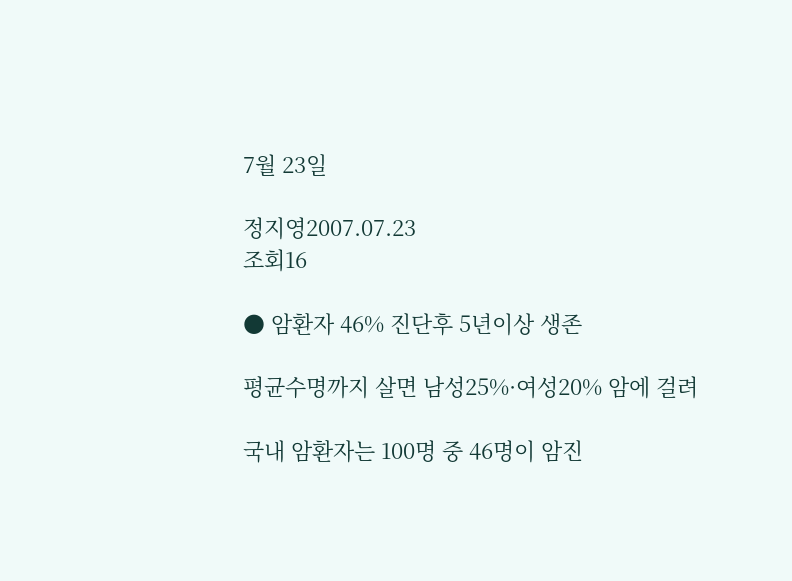7월 23일

정지영2007.07.23
조회16

● 암환자 46% 진단후 5년이상 생존

평균수명까지 살면 남성25%·여성20% 암에 걸려

국내 암환자는 100명 중 46명이 암진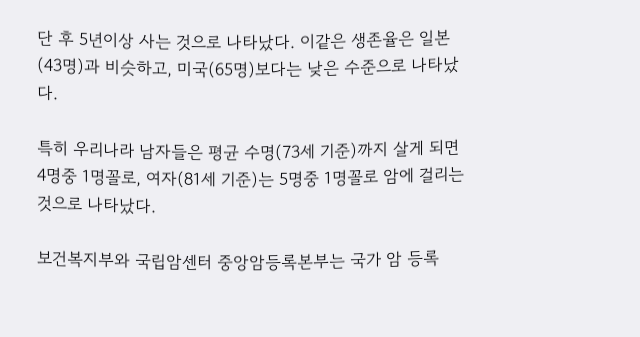단 후 5년이상 사는 것으로 나타났다. 이같은 생존율은 일본(43명)과 비슷하고, 미국(65명)보다는 낮은 수준으로 나타났다.

특히 우리나라 남자들은 평균 수명(73세 기준)까지 살게 되면 4명중 1명꼴로, 여자(81세 기준)는 5명중 1명꼴로 암에 걸리는 것으로 나타났다.

보건복지부와 국립암센터 중앙암등록본부는 국가 암 등록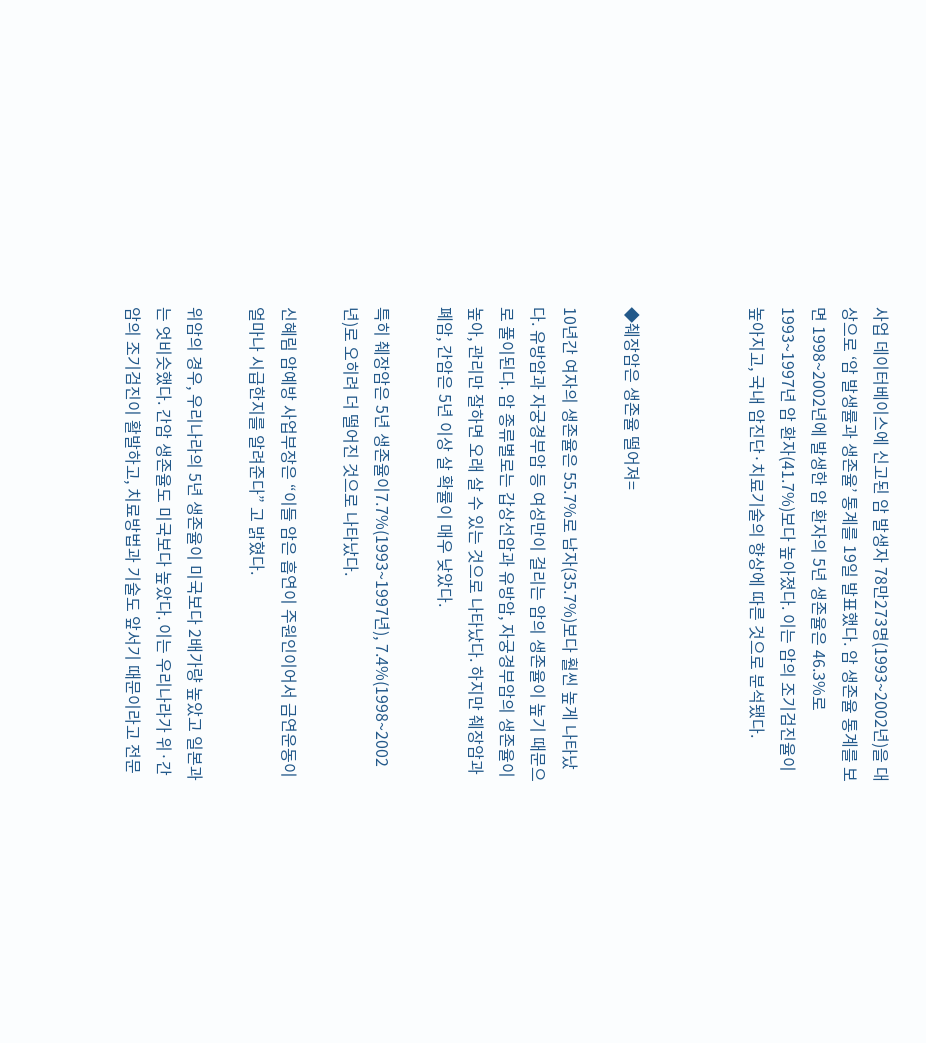사업 데이터베이스에 신고된 암 발생자 78만273명(1993~2002년)을 대상으로 ‘암 발생률과 생존율’ 통계를 19일 발표했다. 암 생존율 통계를 보면 1998~2002년에 발생한 암 환자의 5년 생존율은 46.3%로 1993~1997년 암 환자(41.7%)보다 높아졌다. 이는 암의 조기검진율이 높아지고, 국내 암진단·치료기술의 향상에 따른 것으로 분석됐다.



◆췌장암은 생존율 떨어져=

10년간 여자의 생존율은 55.7%로 남자(35.7%)보다 훨씬 높게 나타났다. 유방암과 자궁경부암 등 여성만이 걸리는 암의 생존율이 높기 때문으로 풀이된다. 암 종류별로는 갑상선암과 유방암, 자궁경부암의 생존율이 높아, 관리만 잘하면 오래 살 수 있는 것으로 나타났다. 하지만 췌장암과 폐암, 간암은 5년 이상 살 확률이 매우 낮았다.

특히 췌장암은 5년 생존율이7.7%(1993~1997년), 7.4%(1998~2002년)로 오히려 더 떨어진 것으로 나타났다.

신혜림 암예방 사업부장은 “이들 암은 흡연이 주원인이어서 금연운동이 얼마나 시급한지를 알려준다” 고 밝혔다.

위암의 경우, 우리나라의 5년 생존율이 미국보다 2배가량 높았고 일본과는 엇비슷했다. 간암 생존율도 미국보다 높았다. 이는 우리나라가 위·간암의 조기검진이 활발하고, 치료방법과 기술도 앞서기 때문이라고 전문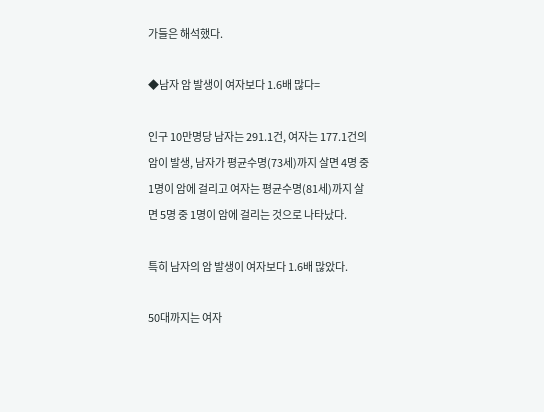가들은 해석했다.

◆남자 암 발생이 여자보다 1.6배 많다=

인구 10만명당 남자는 291.1건, 여자는 177.1건의 암이 발생, 남자가 평균수명(73세)까지 살면 4명 중 1명이 암에 걸리고 여자는 평균수명(81세)까지 살면 5명 중 1명이 암에 걸리는 것으로 나타났다.

특히 남자의 암 발생이 여자보다 1.6배 많았다.

50대까지는 여자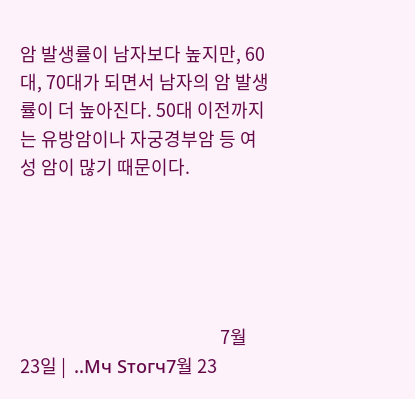암 발생률이 남자보다 높지만, 60대, 70대가 되면서 남자의 암 발생률이 더 높아진다. 50대 이전까지는 유방암이나 자궁경부암 등 여성 암이 많기 때문이다.





                                                  7월 23일 |  ‥Мч Sтогч7월 23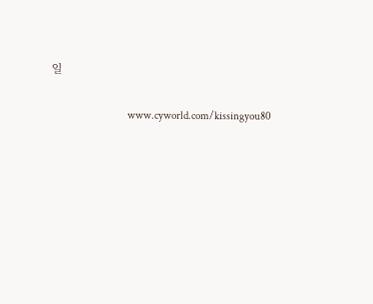일

                                      www.cyworld.com/kissingyou80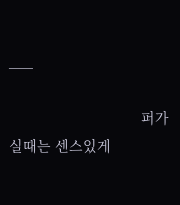___

                                 퍼가실때는 센스있게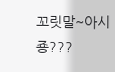꼬릿말~아시죵???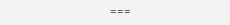===